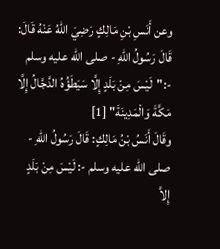وعن أَنَسِ بْنِ مَالِكٍ رَضِيَ اللهُ عَنْهُ قَالَ: قَالَ رَسُولُ اللهِ - صلى الله عليه وسلم -:"لَيْسَ مِنْ بَلَدٍ إِلَّا سَيَطَؤُهُ الدَّجَّالُ إِلَّا مَكَّةَ وَالْمَدِينَةَ" [1]
وقَالَ أَنَسُ بْنُ مَالِكٍ: قَالَ رَسُولُ اللهِ - صلى الله عليه وسلم -: لَيْسَ مِنْ بَلَدٍ إِلاَّ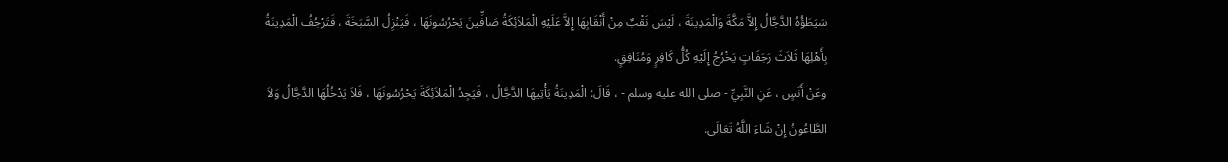سَيَطَؤُهُ الدَّجَّالُ إِلاَّ مَكَّةَ وَالْمَدِينَةَ ، لَيْسَ نَقْبٌ مِنْ أَنْقَابِهَا إِلاَّ عَلَيْهِ الْمَلاَئِكَةُ صَافِّينَ يَحْرُسُونَهَا ، فَيَنْزِلُ السَّبَخَةَ ، فَتَرْجُفُ الْمَدِينَةُ بِأَهْلِهَا ثَلاَثَ رَجَفَاتٍ يَخْرُجُ إِلَيْهِ كُلُّ كَافِرٍ وَمُنَافِقٍ.
وعَنْ أَنَسٍ ، عَنِ النَّبِيِّ - صلى الله عليه وسلم - ، قَالَ: الْمَدِينَةُ يَأْتِيهَا الدَّجَّالُ ، فَيَجِدُ الْمَلاَئِكَةَ يَحْرُسُونَهَا ، فَلاَ يَدْخُلُهَا الدَّجَّالُ وَلاَ الطَّاعُونُ إِنْ شَاءَ اللَّهُ تَعَالَى.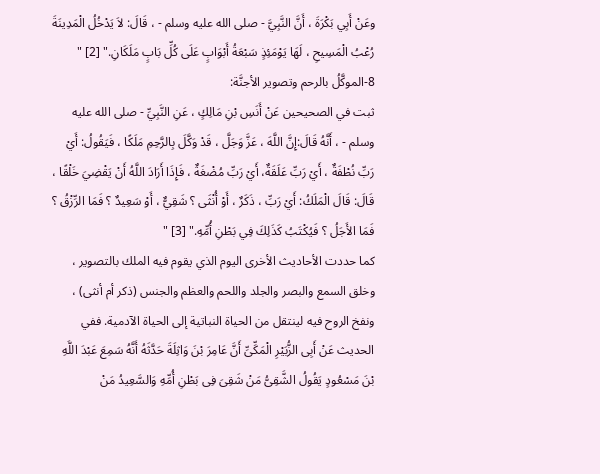وعَنْ أَبِي بَكْرَةَ ، أَنَّ النَّبِيَّ - صلى الله عليه وسلم - ، قَالَ: لاَ يَدْخُلُ الْمَدِينَةَ رُعْبُ الْمَسِيحِ ، لَهَا يَوْمَئِذٍ سَبْعَةُ أَبْوَابٍ عَلَى كُلِّ بَابٍ مَلَكَانِ." [2] "
8-الموكَّلُ بالرحم وتصوير الأجنَّة:
ثبت في الصحيحين عَنْ أَنَسِ بْنِ مَالِكٍ ، عَنِ النَّبِيِّ - صلى الله عليه وسلم - ، أَنَّهُ قَالَ:إِنَّ اللَّهَ ، عَزَّ وَجَلَّ ، قَدْ وَكَّلَ بِالرَّحِمِ مَلَكًا ، فَيَقُولُ: أَيْ رَبِّ نُطْفَةٌ ، أَيْ رَبِّ عَلَقَةٌ، أَيْ رَبِّ مُضْغَةٌ ، فَإِذَا أَرَادَ اللَّهُ أَنْ يَقْضِيَ خَلْقًا ، قَالَ: قَالَ الْمَلَكُ: أَيْ رَبِّ ، ذَكَرٌ ، أَوْ أُنْثَى ؟ شَقِيٌّ ، أَوْ سَعِيدٌ ؟ فَمَا الرِّزْقُ ؟ فَمَا الأَجَلُ ؟ فَيُكْتَبُ كَذَلِكَ فِي بَطْنِ أُمِّهِ." [3] "
كما حددت الأحاديث الأخرى اليوم الذي يقوم فيه الملك بالتصوير ، وخلق السمع والبصر والجلد واللحم والعظم والجنس (ذكر أم أنثى) ، ونفخ الروح فيه لينتقل من الحياة النباتية إلى الحياة الآدمية. ففي الحديث عَنْ أَبِى الزُّبَيْرِ الْمَكِّىِّ أَنَّ عَامِرَ بْنَ وَاثِلَةَ حَدَّثَهُ أَنَّهُ سَمِعَ عَبْدَ اللَّهِ بْنَ مَسْعُودٍ يَقُولُ الشَّقِىُّ مَنْ شَقِىَ فِى بَطْنِ أُمِّهِ وَالسَّعِيدُ مَنْ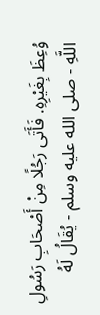وُعِظَ بِغَيْرِهِ. فَأَتَى رَجُلًا مِنْ أَصْحَابِ رَسُولِ اللَّهِ - صلى الله عليه وسلم - يُقَالُ لَهُ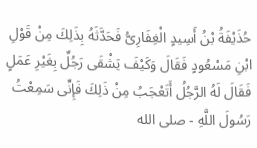حُذَيْفَةُ بْنُ أَسِيدٍ الْغِفَارِىُّ فَحَدَّثَهُ بِذَلِكَ مِنْ قَوْلِ ابْنِ مَسْعُودٍ فَقَالَ وَكَيْفَ يَشْقَى رَجُلٌ بِغَيْرِ عَمَلٍ فَقَالَ لَهُ الرَّجُلُ أَتَعْجَبُ مِنْ ذَلِكَ فَإِنِّى سَمِعْتُ رَسُولَ اللَّهِ - صلى الله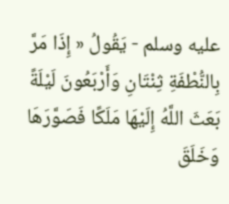عليه وسلم - يَقُولُ « إِذَا مَرَّ بِالنُّطْفَةِ ثِنْتَانِ وَأَرْبَعُونَ لَيْلَةً بَعَثَ اللَّهُ إِلَيْهَا مَلَكًا فَصَوَّرَهَا وَخَلَقَ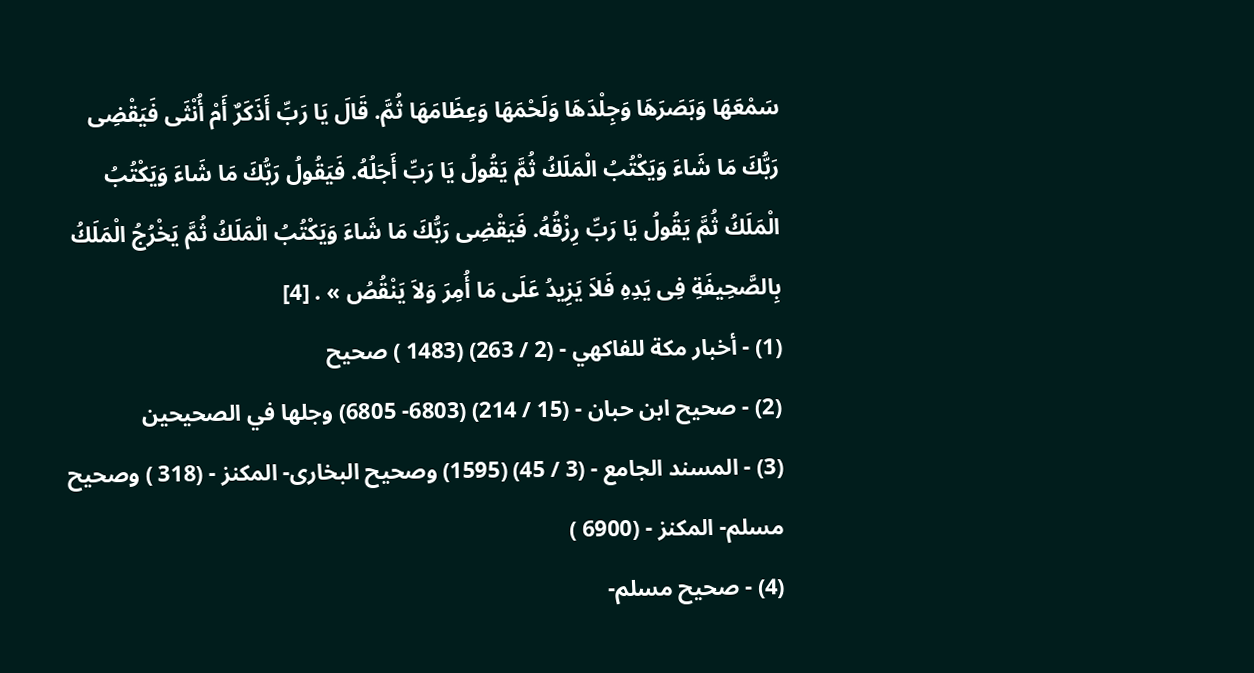سَمْعَهَا وَبَصَرَهَا وَجِلْدَهَا وَلَحْمَهَا وَعِظَامَهَا ثُمَّ. قَالَ يَا رَبِّ أَذَكَرٌ أَمْ أُنْثَى فَيَقْضِى رَبُّكَ مَا شَاءَ وَيَكْتُبُ الْمَلَكُ ثُمَّ يَقُولُ يَا رَبِّ أَجَلُهُ. فَيَقُولُ رَبُّكَ مَا شَاءَ وَيَكْتُبُ الْمَلَكُ ثُمَّ يَقُولُ يَا رَبِّ رِزْقُهُ. فَيَقْضِى رَبُّكَ مَا شَاءَ وَيَكْتُبُ الْمَلَكُ ثُمَّ يَخْرُجُ الْمَلَكُ بِالصَّحِيفَةِ فِى يَدِهِ فَلاَ يَزِيدُ عَلَى مَا أُمِرَ وَلاَ يَنْقُصُ » . [4]
(1) - أخبار مكة للفاكهي - (2 / 263) (1483 ) صحيح
(2) - صحيح ابن حبان - (15 / 214) (6803- 6805) وجلها في الصحيحين
(3) - المسند الجامع - (3 / 45) (1595) وصحيح البخارى- المكنز - (318 ) وصحيح مسلم- المكنز - (6900 )
(4) - صحيح مسلم-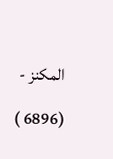المكنز - (6896 )